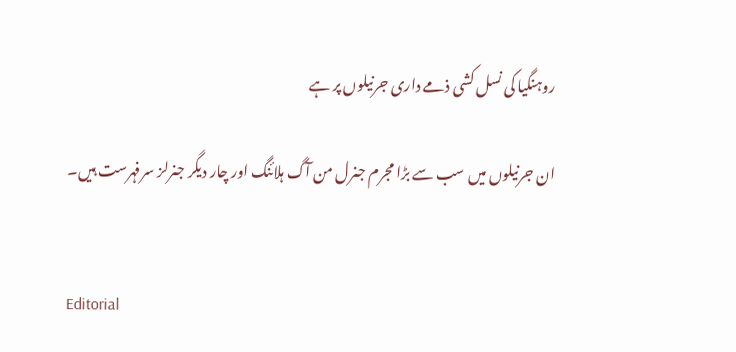روہنگیا کی نسل کشی ذمے داری جرنیلوں پر ہے

ان جرنیلوں میں سب سے بڑا مجرم جنرل من آگ ہلائنگ اور چار دیگر جنرلز سرفہرست ہیں۔


Editorial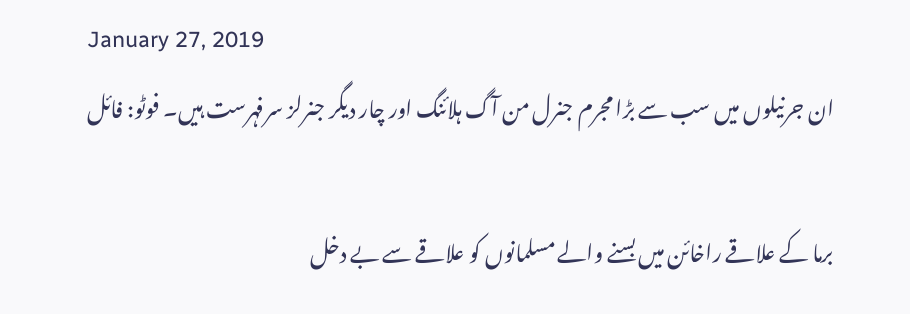January 27, 2019
ان جرنیلوں میں سب سے بڑا مجرم جنرل من آگ ہلائنگ اور چار دیگر جنرلز سرفہرست ہیں۔ فوٹو: فائل

برما کے علاقے راخائن میں بسنے والے مسلمانوں کو علاقے سے بے دخل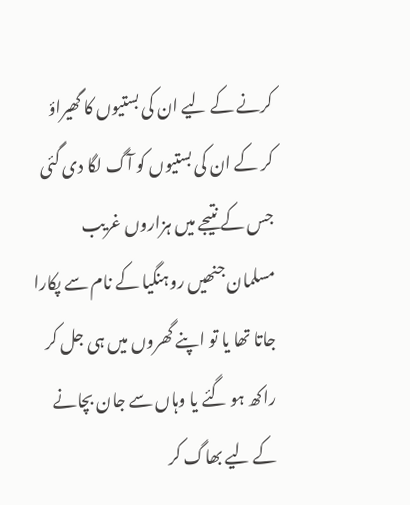کرنے کے لیے ان کی بستیوں کا گھیراؤ کر کے ان کی بستیوں کو آگ لگا دی گئی جس کے نتیجے میں ہزاروں غریب مسلمان جنھیں روہنگیا کے نام سے پکارا جاتا تھا یا تو اپنے گھروں میں ہی جل کر راکھ ہو گئے یا وہاں سے جان بچانے کے لیے بھاگ کر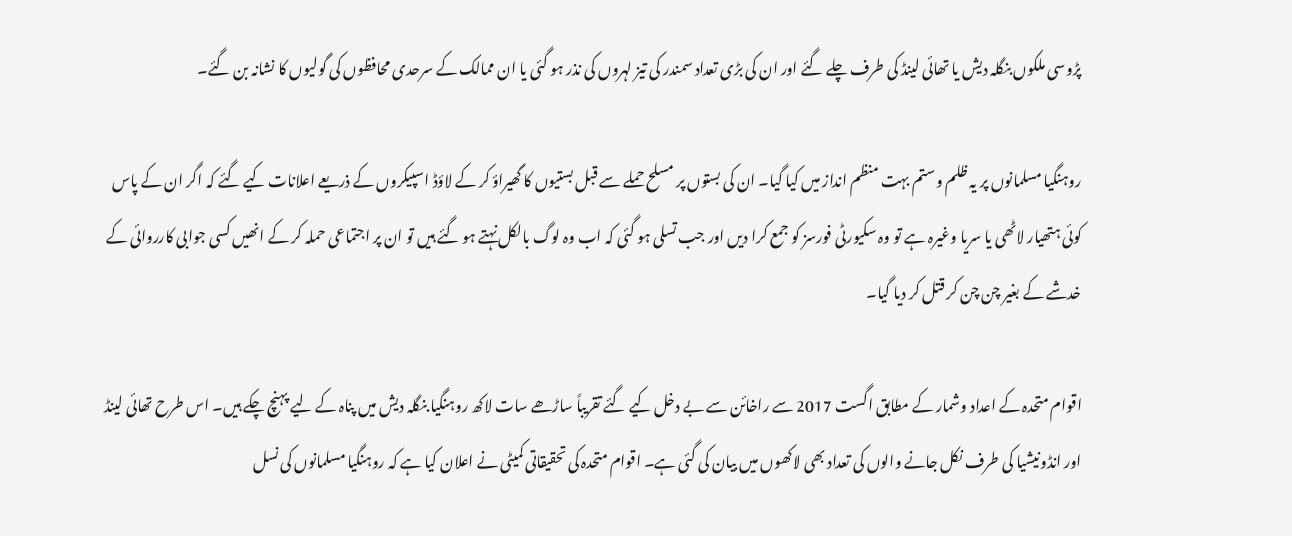پڑوسی ملکوں بنگلہ دیش یا تھائی لینڈ کی طرف چلے گئے اور ان کی بڑی تعداد سمندر کی تیز لہروں کی نذر ہو گئی یا ان ممالک کے سرحدی محافظوں کی گولیوں کا نشانہ بن گئے۔

روہنگیا مسلمانوں پر یہ ظلم وستم بہت منظم انداز میں کیا گیا۔ ان کی بستوں پر مسلح حملے سے قبل بستیوں کا گھیراؤ کر کے لاؤڈ اسپیکروں کے ذریعے اعلانات کیے گئے کہ اگر ان کے پاس کوئی ہتھیار لاٹھی یا سریا وغیرہ ہے تو وہ سکیورٹی فورسز کو جمع کرا دیں اور جب تسلی ہو گئی کہ اب وہ لوگ بالکل نہتے ہو گئے ہیں تو ان پر اجتماعی حملہ کر کے انھیں کسی جوابی کارروائی کے خدشے کے بغیر چن چن کر قتل کر دیا گیا۔

اقوام متحدہ کے اعداد وشمار کے مطابق اگست 2017 سے راخائن سے بے دخل کیے گئے تقریباً ساڑھے سات لاکھ روہنگیا بنگلہ دیش میں پناہ کے لیے پہنچ چکے ہیں۔ اس طرح تھائی لینڈ اور انڈونیشیا کی طرف نکل جانے والوں کی تعداد بھی لاکھوں میں بیان کی گئی ہے۔ اقوام متحدہ کی تحقیقاتی کمیٹی نے اعلان کیا ہے کہ روہنگیا مسلمانوں کی نسل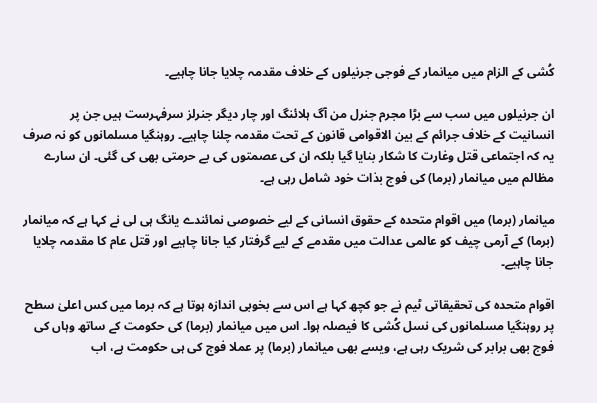کُشی کے الزام میں میانمار کے فوجی جرنیلوں کے خلاف مقدمہ چلایا جانا چاہیے۔

ان جرنیلوں میں سب سے بڑا مجرم جنرل من آگ ہلائنگ اور چار دیگر جنرلز سرفہرست ہیں جن پر انسانیت کے خلاف جرائم کے بین الاقوامی قانون کے تحت مقدمہ چلنا چاہیے۔ روہنگیا مسلمانوں کو نہ صرف یہ کہ اجتماعی قتل وغارت کا شکار بنایا گیا بلکہ ان کی عصمتوں کی بے حرمتی بھی کی گئی۔ ان سارے مظالم میں میانمار (برما) کی فوج بذات خود شامل رہی ہے۔

میانمار (برما) میں اقوام متحدہ کے حقوق انسانی کے لیے خصوصی نمائندے یانگ ہی لی نے کہا ہے کہ میانمار (برما) کے آرمی چیف کو عالمی عدالت میں مقدمے کے لیے گرفتار کیا جانا چاہیے اور قتل عام کا مقدمہ چلایا جانا چاہیے۔

اقوام متحدہ کی تحقیقاتی ٹیم نے جو کچھ کہا ہے اس سے بخوبی اندازہ ہوتا ہے کہ برما میں کس اعلیٰ سطح پر روہنگیا مسلمانوں کی نسل کُشی کا فیصلہ ہوا۔ اس میں میانمار (برما) کی حکومت کے ساتھ وہاں کی فوج بھی برابر کی شریک رہی ہے، ویسے بھی میانمار (برما) پر عملا فوج کی ہی حکومت ہے، اب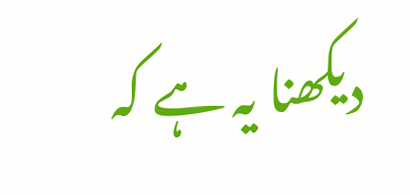دیکھنا یہ ہے کہ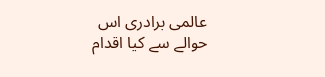عالمی برادری اس حوالے سے کیا اقدام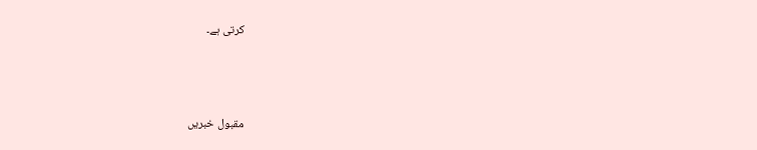کرتی ہے۔



مقبول خبریں